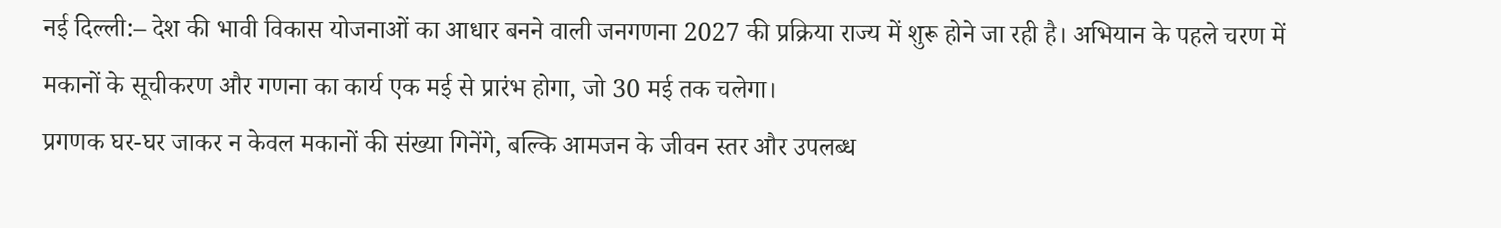नई दिल्ली:– देश की भावी विकास योजनाओं का आधार बनने वाली जनगणना 2027 की प्रक्रिया राज्य में शुरू होने जा रही है। अभियान के पहले चरण में मकानों के सूचीकरण और गणना का कार्य एक मई से प्रारंभ होगा, जो 30 मई तक चलेगा।
प्रगणक घर-घर जाकर न केवल मकानों की संख्या गिनेंगे, बल्कि आमजन के जीवन स्तर और उपलब्ध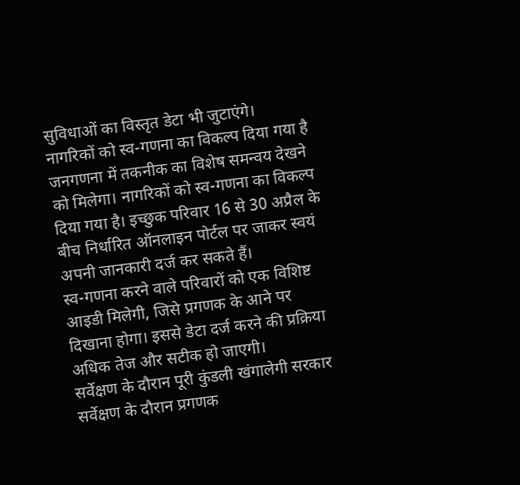सुविधाओं का विस्तृत डेटा भी जुटाएंगे।
नागरिकों को स्व-गणना का विकल्प दिया गया है
जनगणना में तकनीक का विशेष समन्वय देखने को मिलेगा। नागरिकों को स्व-गणना का विकल्प दिया गया है। इच्छुक परिवार 16 से 30 अप्रैल के बीच निर्धारित ऑनलाइन पोर्टल पर जाकर स्वयं अपनी जानकारी दर्ज कर सकते हैं।
स्व-गणना करने वाले परिवारों को एक विशिष्ट आइडी मिलेगी, जिसे प्रगणक के आने पर दिखाना होगा। इससे डेटा दर्ज करने की प्रक्रिया अधिक तेज और सटीक हो जाएगी।
सर्वेक्षण के दौरान पूरी कुंडली खंगालेगी सरकार
सर्वेक्षण के दौरान प्रगणक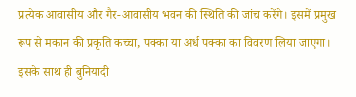प्रत्येक आवासीय और गैर-आवासीय भवन की स्थिति की जांच करेंगे। इसमें प्रमुख रूप से मकान की प्रकृति कच्चा, पक्का या अर्ध पक्का का विवरण लिया जाएगा। इसके साथ ही बुनियादी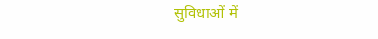सुविधाओं में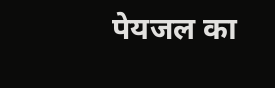पेयजल का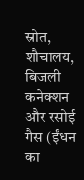स्रोत, शौचालय, बिजली कनेक्शन और रसोई गैस (ईंधन का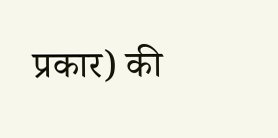प्रकार) की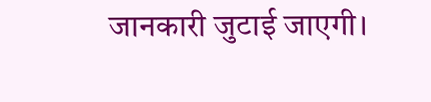जानकारी जुटाई जाएगी।